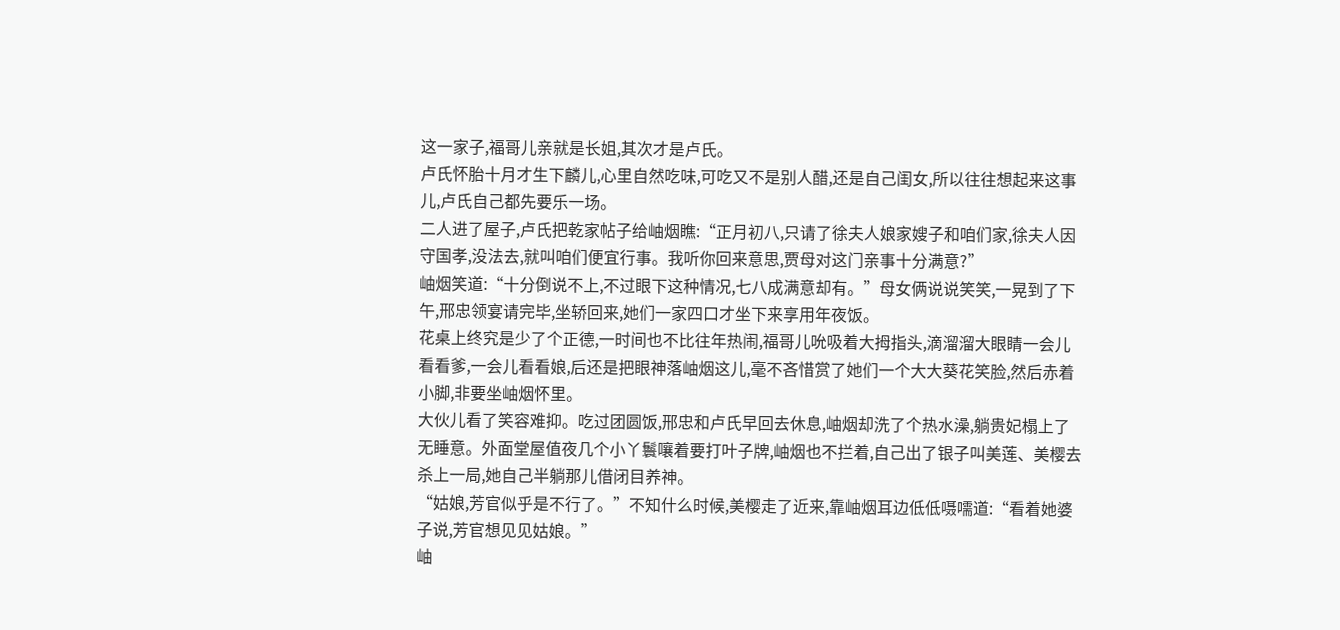这一家子,福哥儿亲就是长姐,其次才是卢氏。
卢氏怀胎十月才生下麟儿,心里自然吃味,可吃又不是别人醋,还是自己闺女,所以往往想起来这事儿,卢氏自己都先要乐一场。
二人进了屋子,卢氏把乾家帖子给岫烟瞧:“正月初八,只请了徐夫人娘家嫂子和咱们家,徐夫人因守国孝,没法去,就叫咱们便宜行事。我听你回来意思,贾母对这门亲事十分满意?”
岫烟笑道:“十分倒说不上,不过眼下这种情况,七八成满意却有。”母女俩说说笑笑,一晃到了下午,邢忠领宴请完毕,坐轿回来,她们一家四口才坐下来享用年夜饭。
花桌上终究是少了个正德,一时间也不比往年热闹,福哥儿吮吸着大拇指头,滴溜溜大眼睛一会儿看看爹,一会儿看看娘,后还是把眼神落岫烟这儿,毫不吝惜赏了她们一个大大葵花笑脸,然后赤着小脚,非要坐岫烟怀里。
大伙儿看了笑容难抑。吃过团圆饭,邢忠和卢氏早回去休息,岫烟却洗了个热水澡,躺贵妃榻上了无睡意。外面堂屋值夜几个小丫鬟嚷着要打叶子牌,岫烟也不拦着,自己出了银子叫美莲、美樱去杀上一局,她自己半躺那儿借闭目养神。
“姑娘,芳官似乎是不行了。”不知什么时候,美樱走了近来,靠岫烟耳边低低嗫嚅道:“看着她婆子说,芳官想见见姑娘。”
岫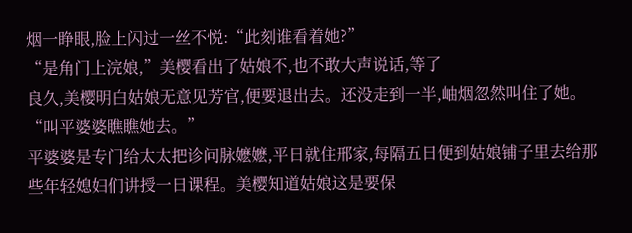烟一睁眼,脸上闪过一丝不悦:“此刻谁看着她?”
“是角门上浣娘,”美樱看出了姑娘不,也不敢大声说话,等了
良久,美樱明白姑娘无意见芳官,便要退出去。还没走到一半,岫烟忽然叫住了她。
“叫平婆婆瞧瞧她去。”
平婆婆是专门给太太把诊问脉嬷嬷,平日就住邢家,每隔五日便到姑娘铺子里去给那些年轻媳妇们讲授一日课程。美樱知道姑娘这是要保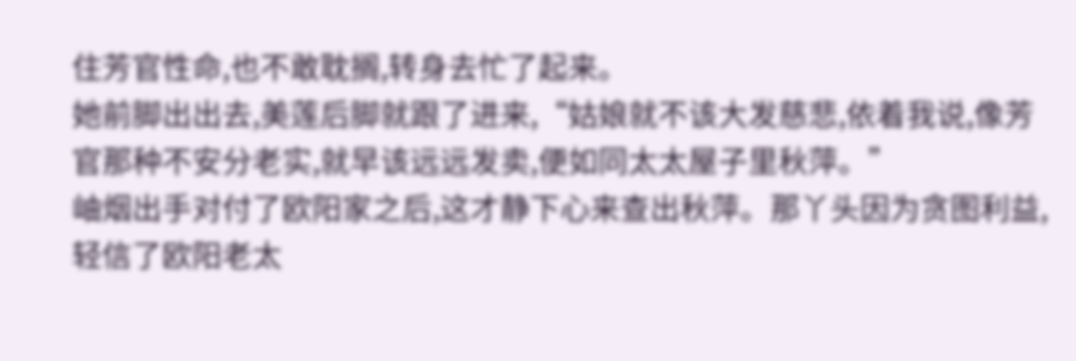住芳官性命,也不敢耽搁,转身去忙了起来。
她前脚出出去,美莲后脚就跟了进来,“姑娘就不该大发慈悲,依着我说,像芳官那种不安分老实,就早该远远发卖,便如同太太屋子里秋萍。”
岫烟出手对付了欧阳家之后,这才静下心来查出秋萍。那丫头因为贪图利益,轻信了欧阳老太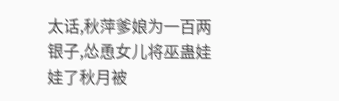太话,秋萍爹娘为一百两银子,怂恿女儿将巫蛊娃娃了秋月被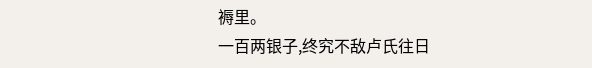褥里。
一百两银子,终究不敌卢氏往日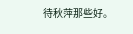待秋萍那些好。